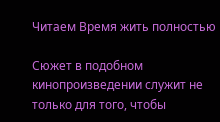Читаем Время жить полностью

Сюжет в подобном кинопроизведении служит не только для того, чтобы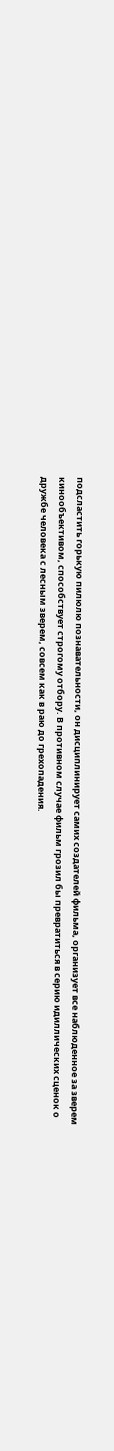подсластить горькую пилюлю познавательности, он дисциплинирует самих создателей фильма, организует все наблюденное за зверем кинообъективом, способствует строгому отбору. В противном случае фильм грозил бы превратиться в серию идиллических сценок о дружбе человека с лесным зверем, совсем как в раю до грехопадения.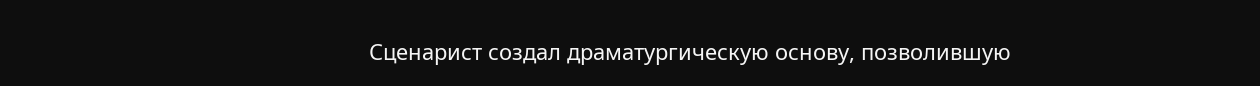Сценарист создал драматургическую основу, позволившую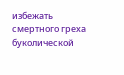избежать смертного греха буколической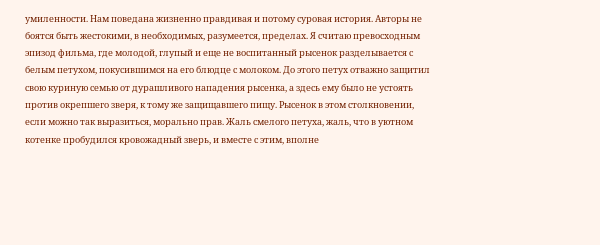умиленности. Нам поведана жизненно правдивая и потому суровая история. Авторы не боятся быть жестокими, в необходимых, разумеется, пределах. Я считаю превосходным эпизод фильма, где молодой, глупый и еще не воспитанный рысенок разделывается с белым петухом, покусившимся на его блюдце с молоком. До этого петух отважно защитил свою куриную семью от дурашливого нападения рысенка, а здесь ему было не устоять против окрепшего зверя, к тому же защищавшего пищу. Рысенок в этом столкновении, если можно так выразиться, морально прав. Жаль смелого петуха, жаль, что в уютном котенке пробудился кровожадный зверь, и вместе с этим, вполне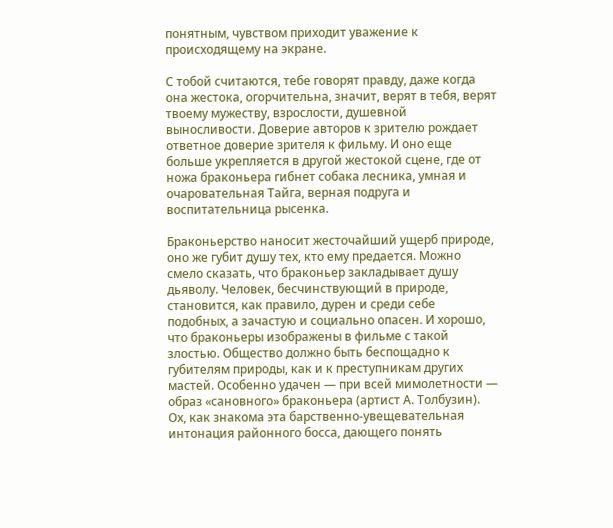понятным, чувством приходит уважение к происходящему на экране.

С тобой считаются, тебе говорят правду, даже когда она жестока, огорчительна, значит, верят в тебя, верят твоему мужеству, взрослости, душевной выносливости. Доверие авторов к зрителю рождает ответное доверие зрителя к фильму. И оно еще больше укрепляется в другой жестокой сцене, где от ножа браконьера гибнет собака лесника, умная и очаровательная Тайга, верная подруга и воспитательница рысенка.

Браконьерство наносит жесточайший ущерб природе, оно же губит душу тех, кто ему предается. Можно смело сказать, что браконьер закладывает душу дьяволу. Человек, бесчинствующий в природе, становится, как правило, дурен и среди себе подобных, а зачастую и социально опасен. И хорошо, что браконьеры изображены в фильме с такой злостью. Общество должно быть беспощадно к губителям природы, как и к преступникам других мастей. Особенно удачен — при всей мимолетности — образ «сановного» браконьера (артист А. Толбузин). Ох, как знакома эта барственно-увещевательная интонация районного босса, дающего понять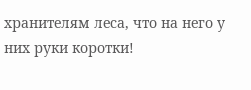хранителям леса, что на него у них руки коротки!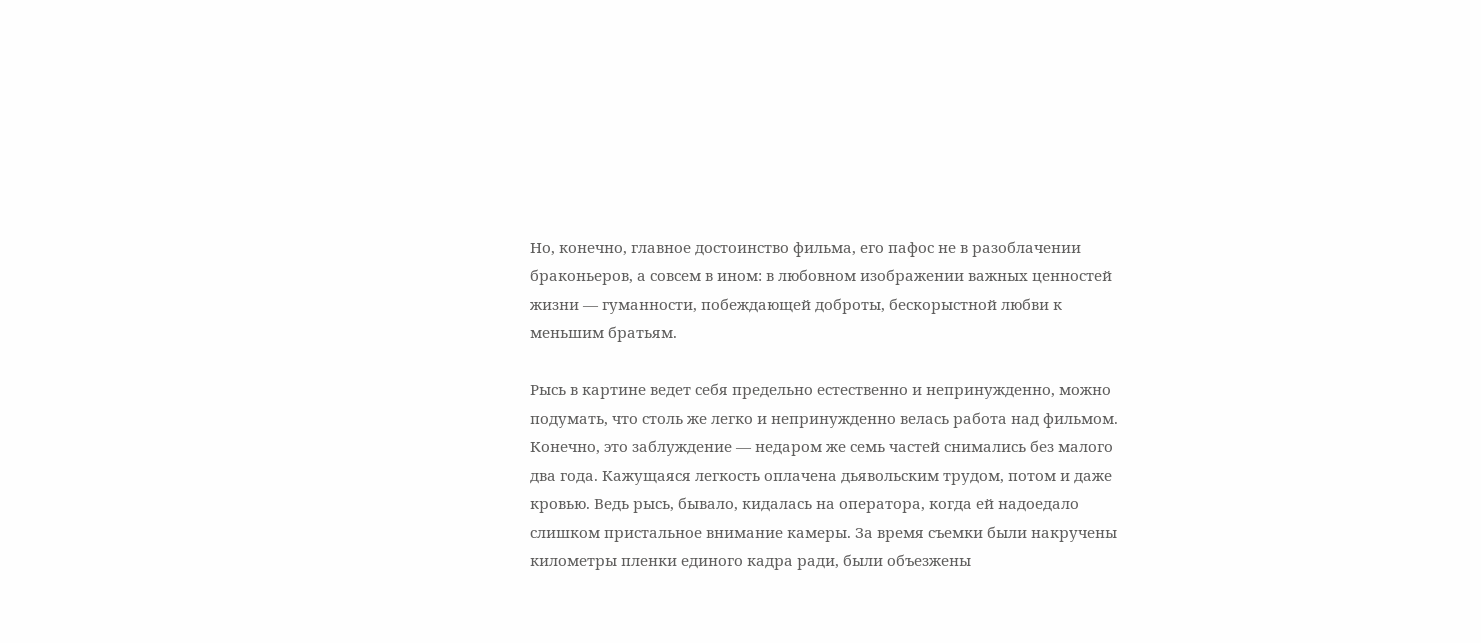Но, конечно, главное достоинство фильма, его пафос не в разоблачении браконьеров, а совсем в ином: в любовном изображении важных ценностей жизни — гуманности, побеждающей доброты, бескорыстной любви к меньшим братьям.

Рысь в картине ведет себя предельно естественно и непринужденно, можно подумать, что столь же легко и непринужденно велась работа над фильмом. Конечно, это заблуждение — недаром же семь частей снимались без малого два года. Кажущаяся легкость оплачена дьявольским трудом, потом и даже кровью. Ведь рысь, бывало, кидалась на оператора, когда ей надоедало слишком пристальное внимание камеры. За время съемки были накручены километры пленки единого кадра ради, были объезжены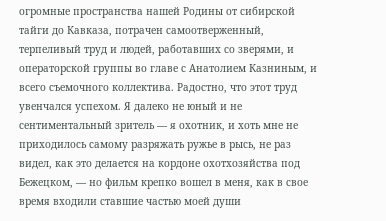огромные пространства нашей Родины от сибирской тайги до Кавказа, потрачен самоотверженный, терпеливый труд и людей, работавших со зверями, и операторской группы во главе с Анатолием Казниным, и всего съемочного коллектива. Радостно, что этот труд увенчался успехом. Я далеко не юный и не сентиментальный зритель — я охотник, и хоть мне не приходилось самому разряжать ружье в рысь, не раз видел, как это делается на кордоне охотхозяйства под Бежецком, — но фильм крепко вошел в меня, как в свое время входили ставшие частью моей души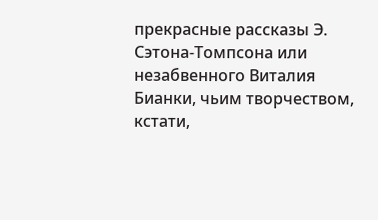прекрасные рассказы Э. Сэтона-Томпсона или незабвенного Виталия Бианки, чьим творчеством, кстати,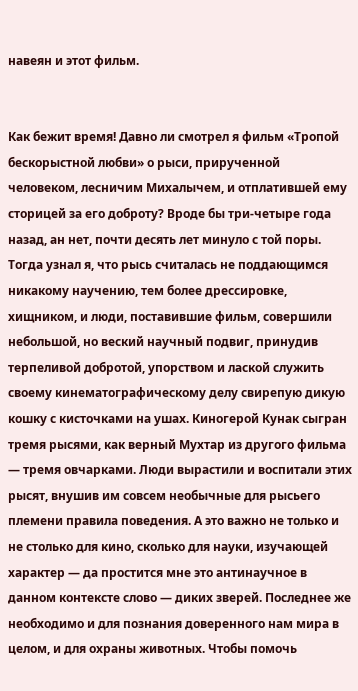навеян и этот фильм.


Как бежит время! Давно ли смотрел я фильм «Тропой бескорыстной любви» о рыси, прирученной человеком, лесничим Михалычем, и отплатившей ему сторицей за его доброту? Вроде бы три-четыре года назад, ан нет, почти десять лет минуло с той поры. Тогда узнал я, что рысь считалась не поддающимся никакому научению, тем более дрессировке, хищником, и люди, поставившие фильм, совершили небольшой, но веский научный подвиг, принудив терпеливой добротой, упорством и лаской служить своему кинематографическому делу свирепую дикую кошку с кисточками на ушах. Киногерой Кунак сыгран тремя рысями, как верный Мухтар из другого фильма — тремя овчарками. Люди вырастили и воспитали этих рысят, внушив им совсем необычные для рысьего племени правила поведения. А это важно не только и не столько для кино, сколько для науки, изучающей характер — да простится мне это антинаучное в данном контексте слово — диких зверей. Последнее же необходимо и для познания доверенного нам мира в целом, и для охраны животных. Чтобы помочь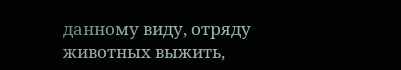данному виду, отряду животных выжить,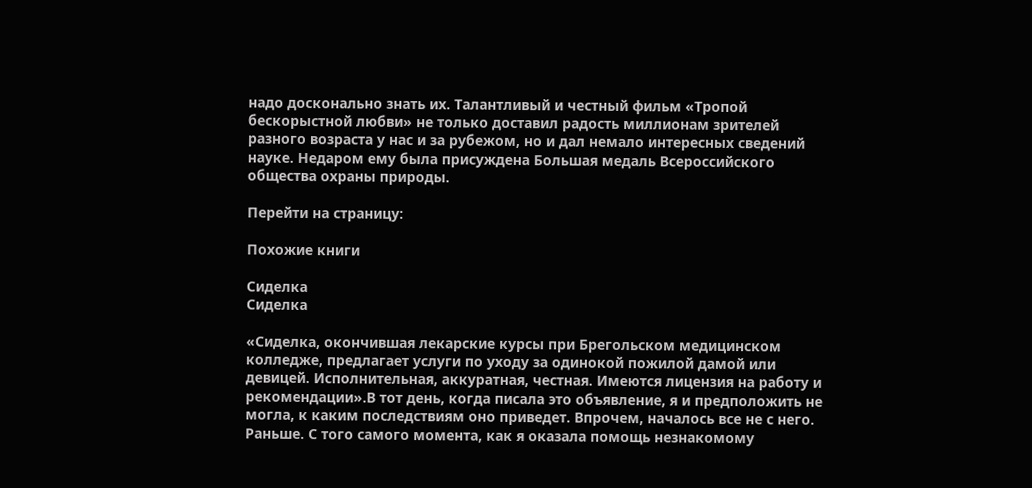надо досконально знать их. Талантливый и честный фильм «Тропой бескорыстной любви» не только доставил радость миллионам зрителей разного возраста у нас и за рубежом, но и дал немало интересных сведений науке. Недаром ему была присуждена Большая медаль Всероссийского общества охраны природы.

Перейти на страницу:

Похожие книги

Сиделка
Сиделка

«Сиделка, окончившая лекарские курсы при Брегольском медицинском колледже, предлагает услуги по уходу за одинокой пожилой дамой или девицей. Исполнительная, аккуратная, честная. Имеются лицензия на работу и рекомендации».В тот день, когда писала это объявление, я и предположить не могла, к каким последствиям оно приведет. Впрочем, началось все не с него. Раньше. С того самого момента, как я оказала помощь незнакомому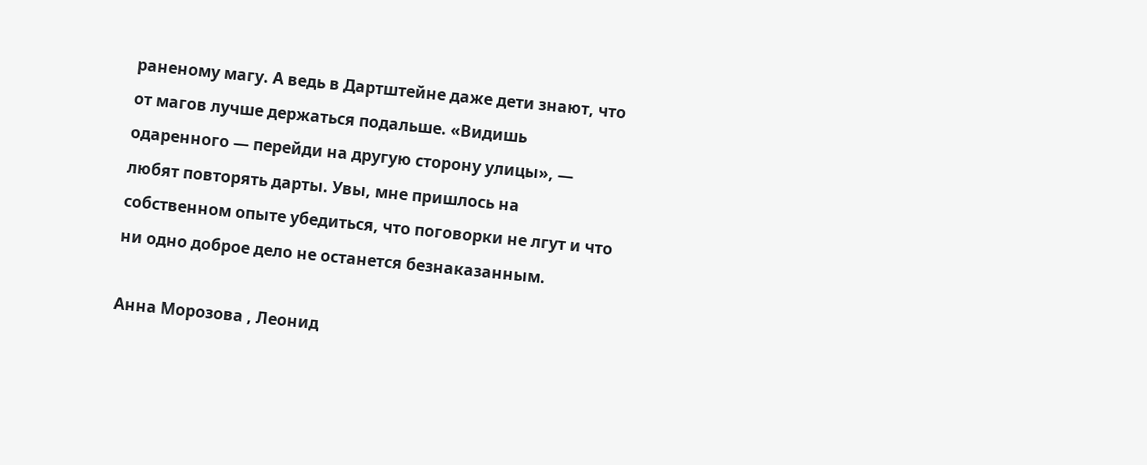раненому магу. А ведь в Дартштейне даже дети знают, что от магов лучше держаться подальше. «Видишь одаренного — перейди на другую сторону улицы», — любят повторять дарты. Увы, мне пришлось на собственном опыте убедиться, что поговорки не лгут и что ни одно доброе дело не останется безнаказанным.

Анна Морозова , Леонид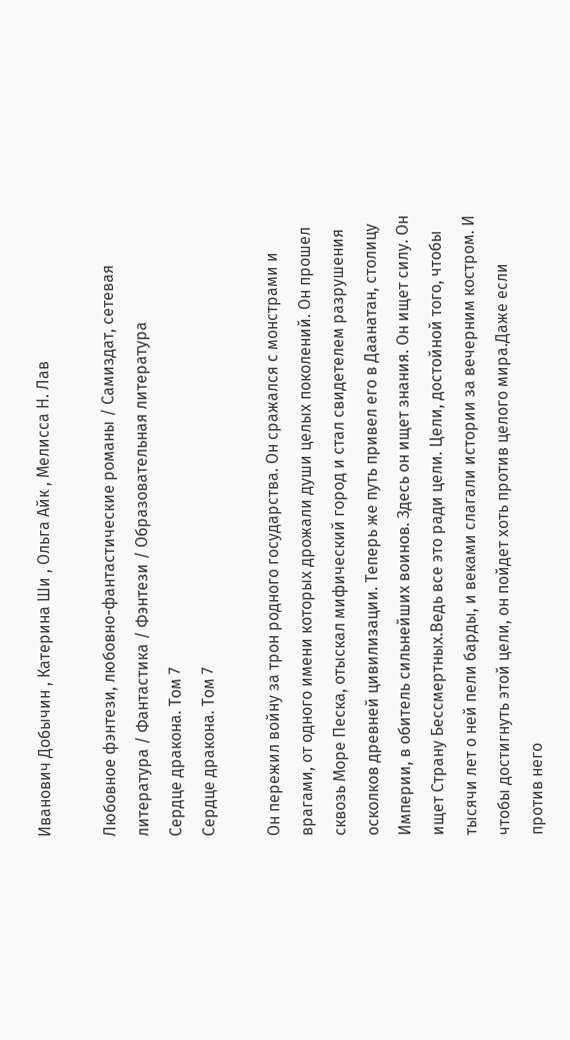Иванович Добычин , Катерина Ши , Ольга Айк , Мелисса Н. Лав

Любовное фэнтези, любовно-фантастические романы / Самиздат, сетевая литература / Фантастика / Фэнтези / Образовательная литература
Сердце дракона. Том 7
Сердце дракона. Том 7

Он пережил войну за трон родного государства. Он сражался с монстрами и врагами, от одного имени которых дрожали души целых поколений. Он прошел сквозь Море Песка, отыскал мифический город и стал свидетелем разрушения осколков древней цивилизации. Теперь же путь привел его в Даанатан, столицу Империи, в обитель сильнейших воинов. Здесь он ищет знания. Он ищет силу. Он ищет Страну Бессмертных.Ведь все это ради цели. Цели, достойной того, чтобы тысячи лет о ней пели барды, и веками слагали истории за вечерним костром. И чтобы достигнуть этой цели, он пойдет хоть против целого мира.Даже если против него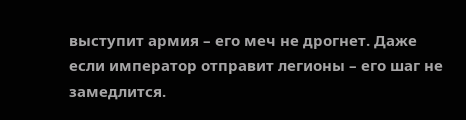выступит армия – его меч не дрогнет. Даже если император отправит легионы – его шаг не замедлится.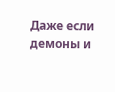Даже если демоны и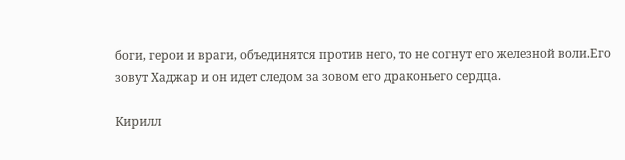боги, герои и враги, объединятся против него, то не согнут его железной воли.Его зовут Хаджар и он идет следом за зовом его драконьего сердца.

Кирилл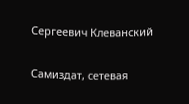Сергеевич Клеванский

Самиздат, сетевая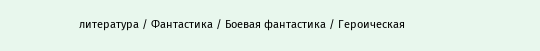литература / Фантастика / Боевая фантастика / Героическая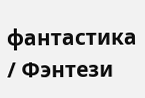фантастика / Фэнтези